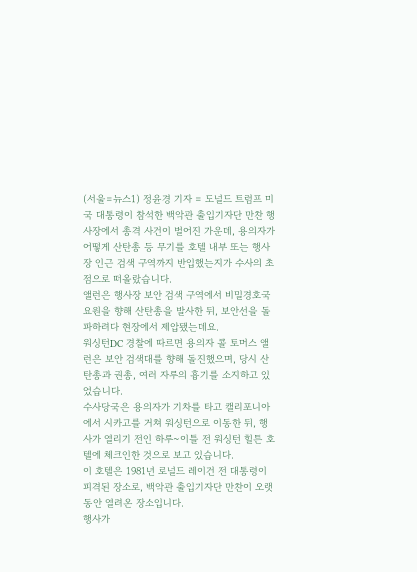(서울=뉴스1) 정윤경 기자 = 도널드 트럼프 미국 대통령이 참석한 백악관 출입기자단 만찬 행사장에서 총격 사건이 벌어진 가운데, 용의자가 어떻게 산탄총 등 무기를 호텔 내부 또는 행사장 인근 검색 구역까지 반입했는지가 수사의 초점으로 떠올랐습니다.
앨런은 행사장 보안 검색 구역에서 비밀경호국 요원을 향해 산탄총을 발사한 뒤, 보안선을 돌파하려다 현장에서 제압됐는데요.
워싱턴DC 경찰에 따르면 용의자 콜 토머스 앨런은 보안 검색대를 향해 돌진했으며, 당시 산탄총과 권총, 여러 자루의 흉기를 소지하고 있었습니다.
수사당국은 용의자가 기차를 타고 캘리포니아에서 시카고를 거쳐 워싱턴으로 이동한 뒤, 행사가 열리기 전인 하루~이틀 전 워싱턴 힐튼 호텔에 체크인한 것으로 보고 있습니다.
이 호텔은 1981년 로널드 레이건 전 대통령이 피격된 장소로, 백악관 출입기자단 만찬이 오랫동안 열려온 장소입니다.
행사가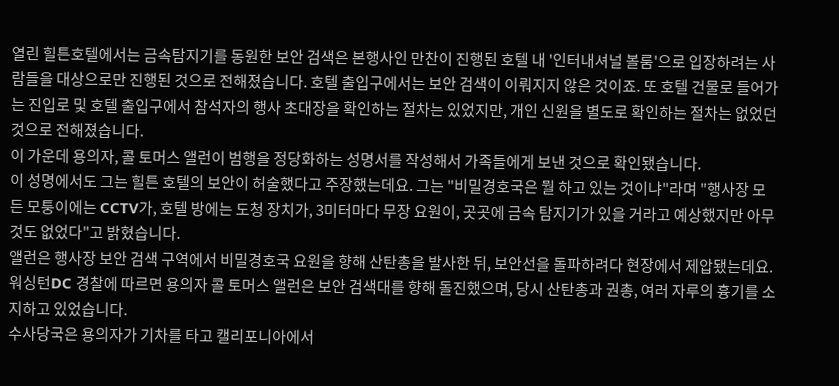열린 힐튼호텔에서는 금속탐지기를 동원한 보안 검색은 본행사인 만찬이 진행된 호텔 내 '인터내셔널 볼룸'으로 입장하려는 사람들을 대상으로만 진행된 것으로 전해졌습니다. 호텔 출입구에서는 보안 검색이 이뤄지지 않은 것이죠. 또 호텔 건물로 들어가는 진입로 및 호텔 출입구에서 참석자의 행사 초대장을 확인하는 절차는 있었지만, 개인 신원을 별도로 확인하는 절차는 없었던 것으로 전해졌습니다.
이 가운데 용의자, 콜 토머스 앨런이 범행을 정당화하는 성명서를 작성해서 가족들에게 보낸 것으로 확인됐습니다.
이 성명에서도 그는 힐튼 호텔의 보안이 허술했다고 주장했는데요. 그는 "비밀경호국은 뭘 하고 있는 것이냐"라며 "행사장 모든 모퉁이에는 CCTV가, 호텔 방에는 도청 장치가, 3미터마다 무장 요원이, 곳곳에 금속 탐지기가 있을 거라고 예상했지만 아무 것도 없었다"고 밝혔습니다.
앨런은 행사장 보안 검색 구역에서 비밀경호국 요원을 향해 산탄총을 발사한 뒤, 보안선을 돌파하려다 현장에서 제압됐는데요.
워싱턴DC 경찰에 따르면 용의자 콜 토머스 앨런은 보안 검색대를 향해 돌진했으며, 당시 산탄총과 권총, 여러 자루의 흉기를 소지하고 있었습니다.
수사당국은 용의자가 기차를 타고 캘리포니아에서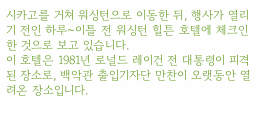시카고를 거쳐 워싱턴으로 이동한 뒤, 행사가 열리기 전인 하루~이틀 전 워싱턴 힐튼 호텔에 체크인한 것으로 보고 있습니다.
이 호텔은 1981년 로널드 레이건 전 대통령이 피격된 장소로, 백악관 출입기자단 만찬이 오랫동안 열려온 장소입니다.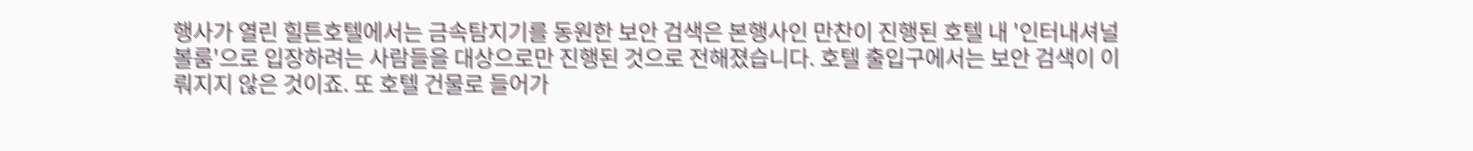행사가 열린 힐튼호텔에서는 금속탐지기를 동원한 보안 검색은 본행사인 만찬이 진행된 호텔 내 '인터내셔널 볼룸'으로 입장하려는 사람들을 대상으로만 진행된 것으로 전해졌습니다. 호텔 출입구에서는 보안 검색이 이뤄지지 않은 것이죠. 또 호텔 건물로 들어가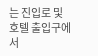는 진입로 및 호텔 출입구에서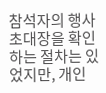참석자의 행사 초대장을 확인하는 절차는 있었지만, 개인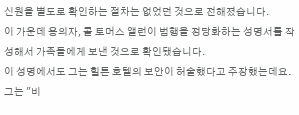신원을 별도로 확인하는 절차는 없었던 것으로 전해졌습니다.
이 가운데 용의자, 콜 토머스 앨런이 범행을 정당화하는 성명서를 작성해서 가족들에게 보낸 것으로 확인됐습니다.
이 성명에서도 그는 힐튼 호텔의 보안이 허술했다고 주장했는데요. 그는 "비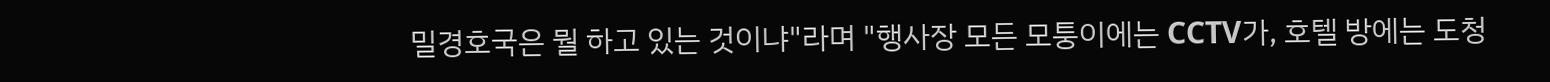밀경호국은 뭘 하고 있는 것이냐"라며 "행사장 모든 모퉁이에는 CCTV가, 호텔 방에는 도청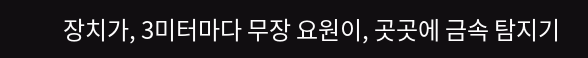장치가, 3미터마다 무장 요원이, 곳곳에 금속 탐지기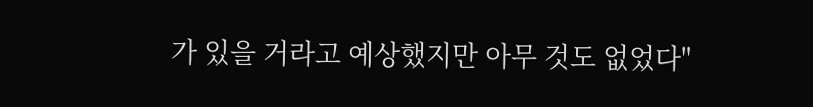가 있을 거라고 예상했지만 아무 것도 없었다"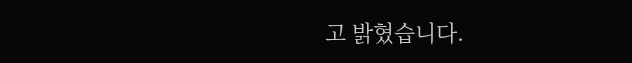고 밝혔습니다.